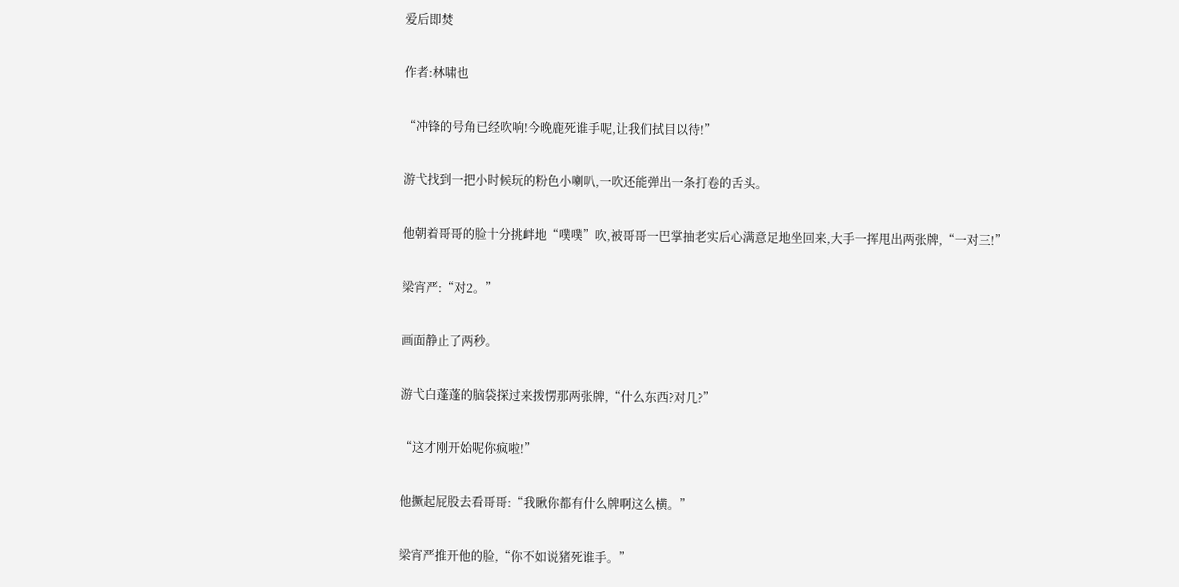爱后即焚

作者:林啸也

“冲锋的号角已经吹响!今晚鹿死谁手呢,让我们拭目以待!”

游弋找到一把小时候玩的粉色小喇叭,一吹还能弹出一条打卷的舌头。

他朝着哥哥的脸十分挑衅地“噗噗”吹,被哥哥一巴掌抽老实后心满意足地坐回来,大手一挥甩出两张牌,“一对三!”

梁宵严:“对2。”

画面静止了两秒。

游弋白蓬蓬的脑袋探过来拨愣那两张牌,“什么东西?对几?”

“这才刚开始呢你疯啦!”

他撅起屁股去看哥哥:“我瞅你都有什么牌啊这么横。”

梁宵严推开他的脸,“你不如说猪死谁手。”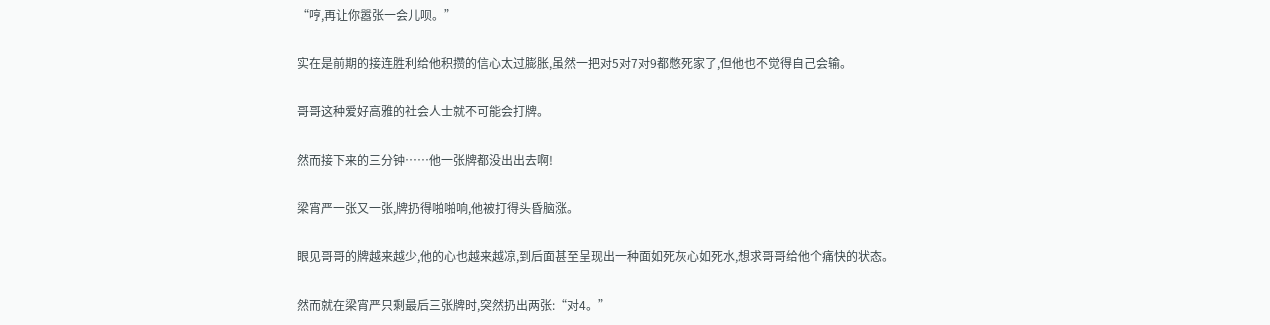“哼,再让你嚣张一会儿呗。”

实在是前期的接连胜利给他积攒的信心太过膨胀,虽然一把对5对7对9都憋死家了,但他也不觉得自己会输。

哥哥这种爱好高雅的社会人士就不可能会打牌。

然而接下来的三分钟……他一张牌都没出出去啊!

梁宵严一张又一张,牌扔得啪啪响,他被打得头昏脑涨。

眼见哥哥的牌越来越少,他的心也越来越凉,到后面甚至呈现出一种面如死灰心如死水,想求哥哥给他个痛快的状态。

然而就在梁宵严只剩最后三张牌时,突然扔出两张:“对4。”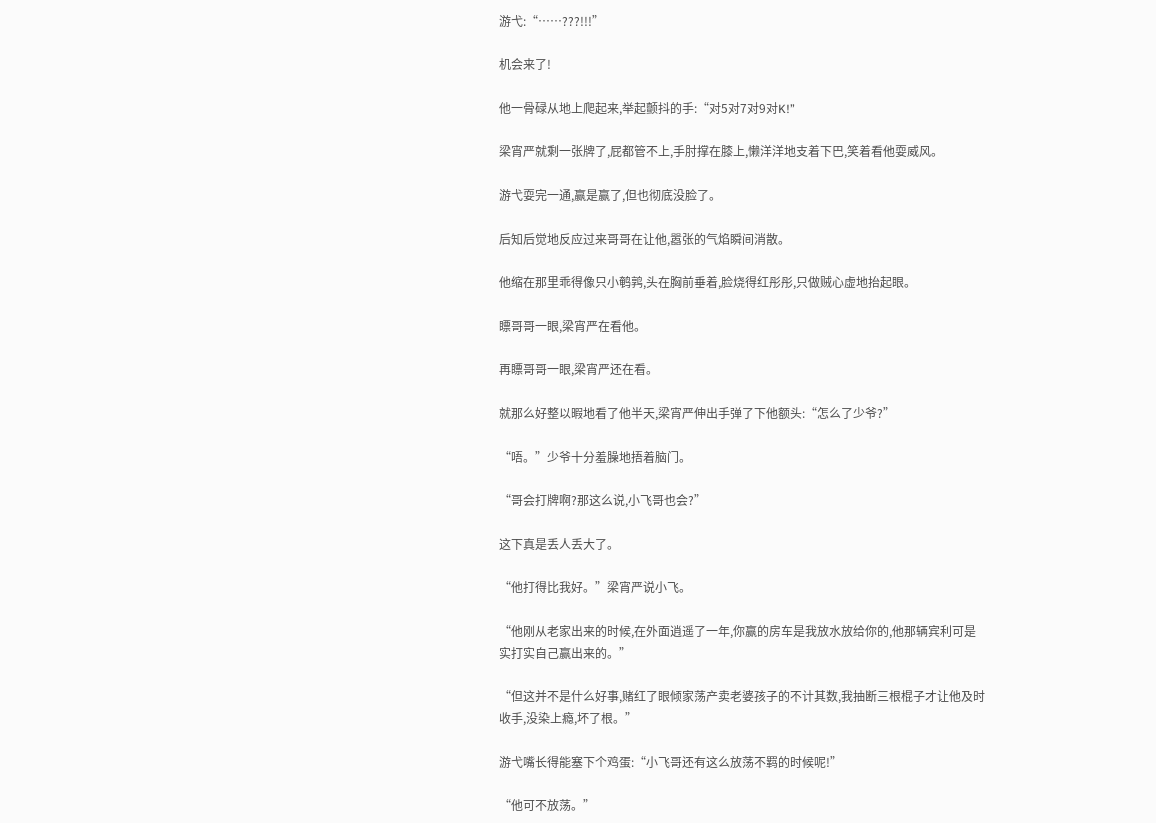游弋:“……???!!!”

机会来了!

他一骨碌从地上爬起来,举起颤抖的手:“对5对7对9对K!”

梁宵严就剩一张牌了,屁都管不上,手肘撑在膝上,懒洋洋地支着下巴,笑着看他耍威风。

游弋耍完一通,赢是赢了,但也彻底没脸了。

后知后觉地反应过来哥哥在让他,嚣张的气焰瞬间消散。

他缩在那里乖得像只小鹌鹑,头在胸前垂着,脸烧得红彤彤,只做贼心虚地抬起眼。

瞟哥哥一眼,梁宵严在看他。

再瞟哥哥一眼,梁宵严还在看。

就那么好整以暇地看了他半天,梁宵严伸出手弹了下他额头:“怎么了少爷?”

“唔。”少爷十分羞臊地捂着脑门。

“哥会打牌啊?那这么说,小飞哥也会?”

这下真是丢人丢大了。

“他打得比我好。”梁宵严说小飞。

“他刚从老家出来的时候,在外面逍遥了一年,你赢的房车是我放水放给你的,他那辆宾利可是实打实自己赢出来的。”

“但这并不是什么好事,赌红了眼倾家荡产卖老婆孩子的不计其数,我抽断三根棍子才让他及时收手,没染上瘾,坏了根。”

游弋嘴长得能塞下个鸡蛋:“小飞哥还有这么放荡不羁的时候呢!”

“他可不放荡。”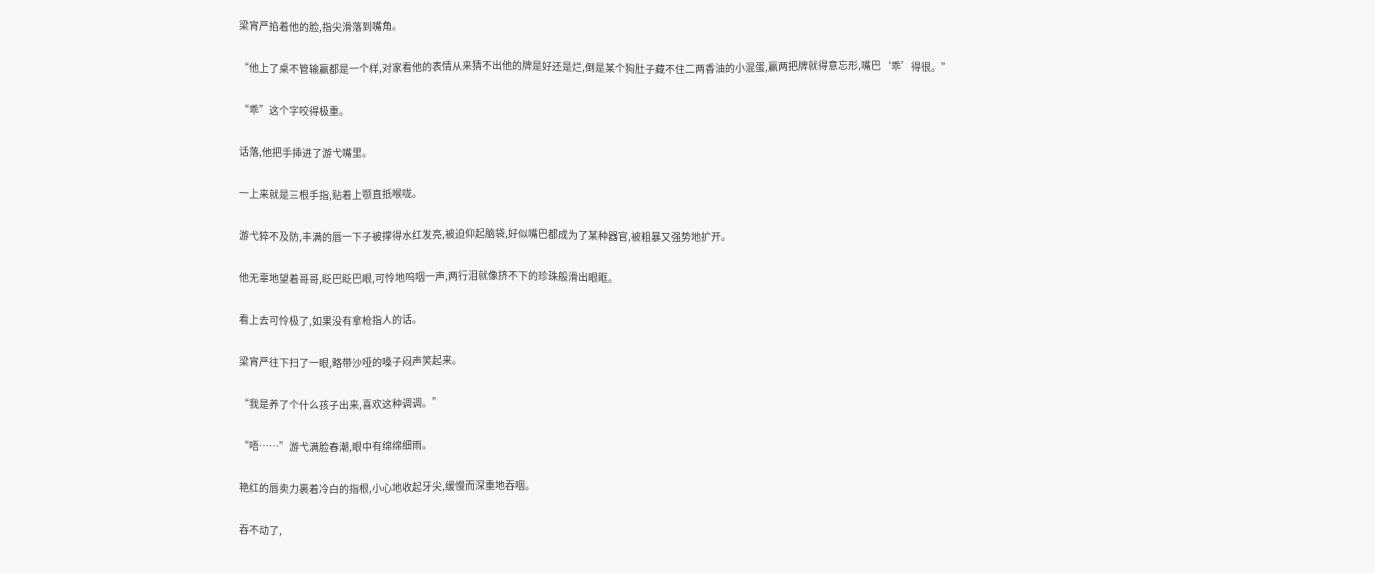梁宵严掐着他的脸,指尖滑落到嘴角。

“他上了桌不管输赢都是一个样,对家看他的表情从来猜不出他的牌是好还是烂,倒是某个狗肚子藏不住二两香油的小混蛋,赢两把牌就得意忘形,嘴巴‘乖’得很。”

“乖”这个字咬得极重。

话落,他把手揷进了游弋嘴里。

一上来就是三根手指,贴着上颚直抵喉咙。

游弋猝不及防,丰满的唇一下子被撑得水红发亮,被迫仰起脑袋,好似嘴巴都成为了某种器官,被粗暴又强势地扩开。

他无辜地望着哥哥,眨巴眨巴眼,可怜地呜咽一声,两行泪就像挤不下的珍珠般滑出眼眶。

看上去可怜极了,如果没有拿枪指人的话。

梁宵严往下扫了一眼,略带沙哑的嗓子闷声笑起来。

“我是养了个什么孩子出来,喜欢这种调调。”

“唔……”游弋满脸春潮,眼中有绵绵细雨。

艳红的唇卖力裹着冷白的指根,小心地收起牙尖,缓慢而深重地吞咽。

吞不动了,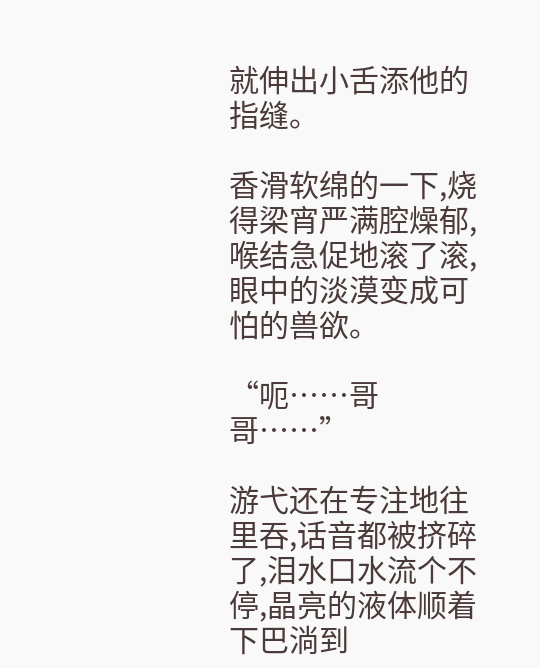就伸出小舌添他的指缝。

香滑软绵的一下,烧得梁宵严满腔燥郁,喉结急促地滚了滚,眼中的淡漠变成可怕的兽欲。

“呃……哥哥……”

游弋还在专注地往里吞,话音都被挤碎了,泪水口水流个不停,晶亮的液体顺着下巴淌到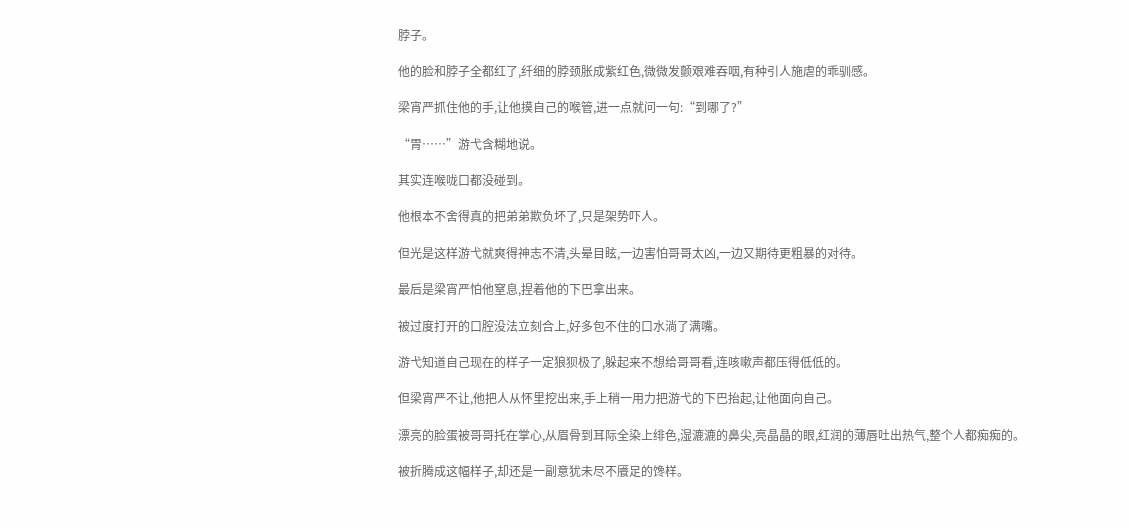脖子。

他的脸和脖子全都红了,纤细的脖颈胀成紫红色,微微发颤艰难吞咽,有种引人施虐的乖驯感。

梁宵严抓住他的手,让他摸自己的喉管,进一点就问一句:“到哪了?”

“胃……”游弋含糊地说。

其实连喉咙口都没碰到。

他根本不舍得真的把弟弟欺负坏了,只是架势吓人。

但光是这样游弋就爽得神志不清,头晕目眩,一边害怕哥哥太凶,一边又期待更粗暴的对待。

最后是梁宵严怕他窒息,捏着他的下巴拿出来。

被过度打开的口腔没法立刻合上,好多包不住的口水淌了满嘴。

游弋知道自己现在的样子一定狼狈极了,躲起来不想给哥哥看,连咳嗽声都压得低低的。

但梁宵严不让,他把人从怀里挖出来,手上稍一用力把游弋的下巴抬起,让他面向自己。

漂亮的脸蛋被哥哥托在掌心,从眉骨到耳际全染上绯色,湿漉漉的鼻尖,亮晶晶的眼,红润的薄唇吐出热气,整个人都痴痴的。

被折腾成这幅样子,却还是一副意犹未尽不餍足的馋样。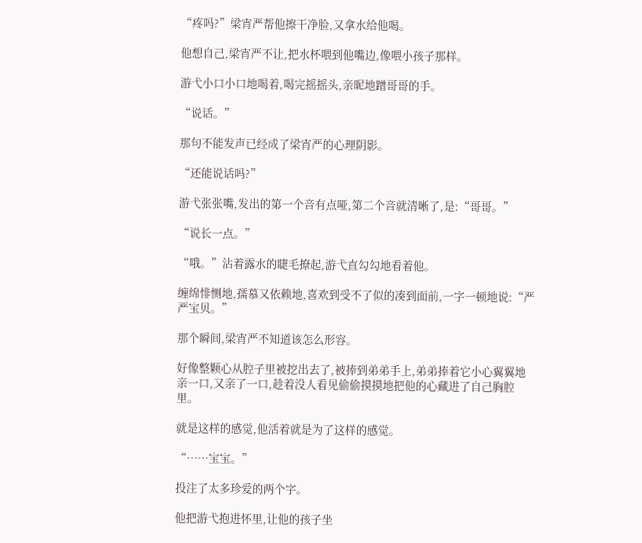“疼吗?”梁宵严帮他擦干净脸,又拿水给他喝。

他想自己,梁宵严不让,把水杯喂到他嘴边,像喂小孩子那样。

游弋小口小口地喝着,喝完摇摇头,亲昵地蹭哥哥的手。

“说话。”

那句不能发声已经成了梁宵严的心理阴影。

“还能说话吗?”

游弋张张嘴,发出的第一个音有点哑,第二个音就清晰了,是:“哥哥。”

“说长一点。”

“哦。”沾着露水的睫毛撩起,游弋直勾勾地看着他。

缠绵悱恻地,孺慕又依赖地,喜欢到受不了似的凑到面前,一字一顿地说:“严严宝贝。”

那个瞬间,梁宵严不知道该怎么形容。

好像整颗心从腔子里被挖出去了,被捧到弟弟手上,弟弟捧着它小心翼翼地亲一口,又亲了一口,趁着没人看见偷偷摸摸地把他的心藏进了自己胸腔里。

就是这样的感觉,他活着就是为了这样的感觉。

“……宝宝。”

投注了太多珍爱的两个字。

他把游弋抱进怀里,让他的孩子坐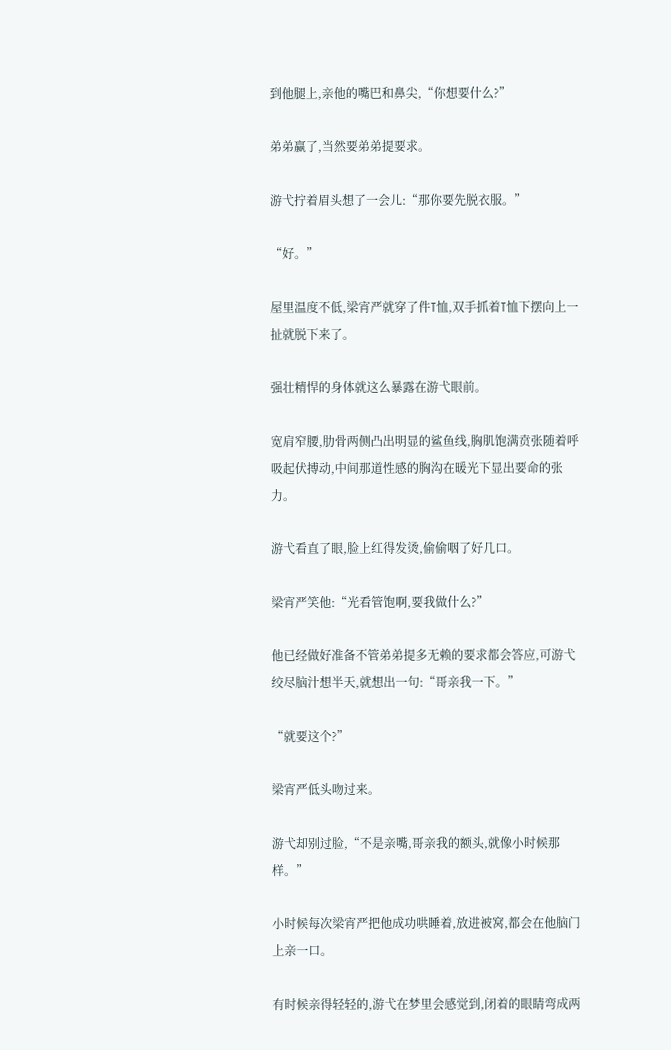到他腿上,亲他的嘴巴和鼻尖,“你想要什么?”

弟弟赢了,当然要弟弟提要求。

游弋拧着眉头想了一会儿:“那你要先脱衣服。”

“好。”

屋里温度不低,梁宵严就穿了件T恤,双手抓着T恤下摆向上一扯就脱下来了。

强壮精悍的身体就这么暴露在游弋眼前。

宽肩窄腰,肋骨两侧凸出明显的鲨鱼线,胸肌饱满贲张随着呼吸起伏搏动,中间那道性感的胸沟在暖光下显出要命的张力。

游弋看直了眼,脸上红得发烫,偷偷咽了好几口。

梁宵严笑他:“光看管饱啊,要我做什么?”

他已经做好准备不管弟弟提多无赖的要求都会答应,可游弋绞尽脑汁想半天,就想出一句:“哥亲我一下。”

“就要这个?”

梁宵严低头吻过来。

游弋却别过脸,“不是亲嘴,哥亲我的额头,就像小时候那样。”

小时候每次梁宵严把他成功哄睡着,放进被窝,都会在他脑门上亲一口。

有时候亲得轻轻的,游弋在梦里会感觉到,闭着的眼睛弯成两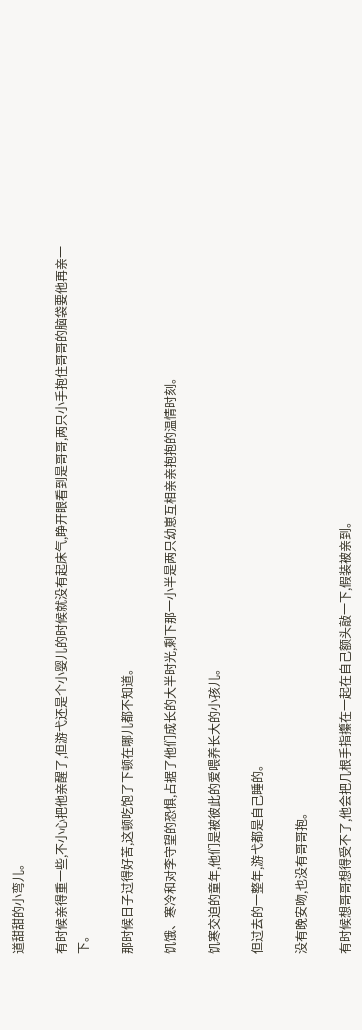道甜甜的小弯儿。

有时候亲得重一些,不小心把他亲醒了,但游弋还是个小婴儿的时候就没有起床气,睁开眼看到是哥哥,两只小手抱住哥哥的脑袋要他再亲一下。

那时候日子过得好苦,这顿吃饱了下顿在哪儿都不知道。

饥饿、寒冷和对李守望的恐惧,占据了他们成长的大半时光,剩下那一小半是两只幼崽互相亲亲抱抱的温情时刻。

饥寒交迫的童年,他们是被彼此的爱喂养长大的小孩儿。

但过去的一整年,游弋都是自己睡的。

没有晚安吻,也没有哥哥抱。

有时候想哥哥想得受不了,他会把几根手指攥在一起在自己额头敲一下,假装被亲到。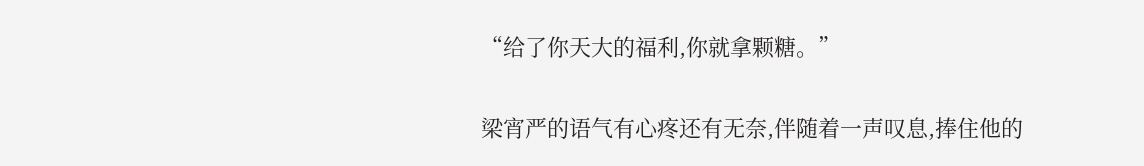“给了你天大的福利,你就拿颗糖。”

梁宵严的语气有心疼还有无奈,伴随着一声叹息,捧住他的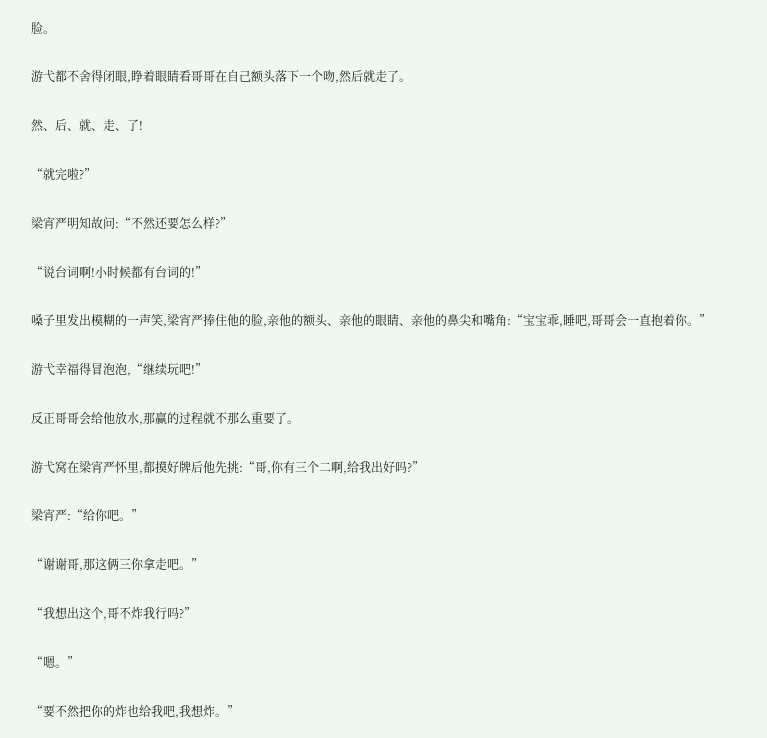脸。

游弋都不舍得闭眼,睁着眼睛看哥哥在自己额头落下一个吻,然后就走了。

然、后、就、走、了!

“就完啦?”

梁宵严明知故问:“不然还要怎么样?”

“说台词啊!小时候都有台词的!”

嗓子里发出模糊的一声笑,梁宵严捧住他的脸,亲他的额头、亲他的眼睛、亲他的鼻尖和嘴角:“宝宝乖,睡吧,哥哥会一直抱着你。”

游弋幸福得冒泡泡,“继续玩吧!”

反正哥哥会给他放水,那赢的过程就不那么重要了。

游弋窝在梁宵严怀里,都摸好牌后他先挑:“哥,你有三个二啊,给我出好吗?”

梁宵严:“给你吧。”

“谢谢哥,那这俩三你拿走吧。”

“我想出这个,哥不炸我行吗?”

“嗯。”

“要不然把你的炸也给我吧,我想炸。”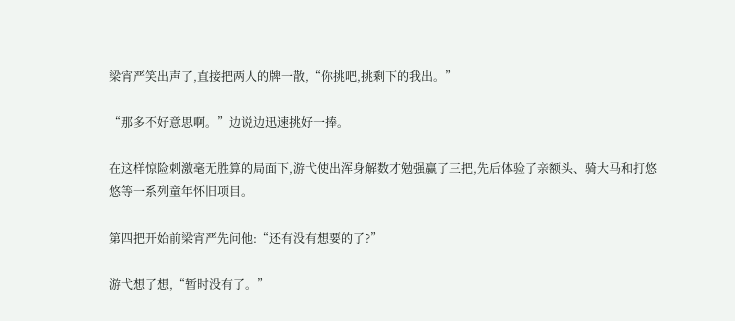梁宵严笑出声了,直接把两人的牌一散,“你挑吧,挑剩下的我出。”

“那多不好意思啊。”边说边迅速挑好一捧。

在这样惊险刺激毫无胜算的局面下,游弋使出浑身解数才勉强赢了三把,先后体验了亲额头、骑大马和打悠悠等一系列童年怀旧项目。

第四把开始前梁宵严先问他:“还有没有想要的了?”

游弋想了想,“暂时没有了。”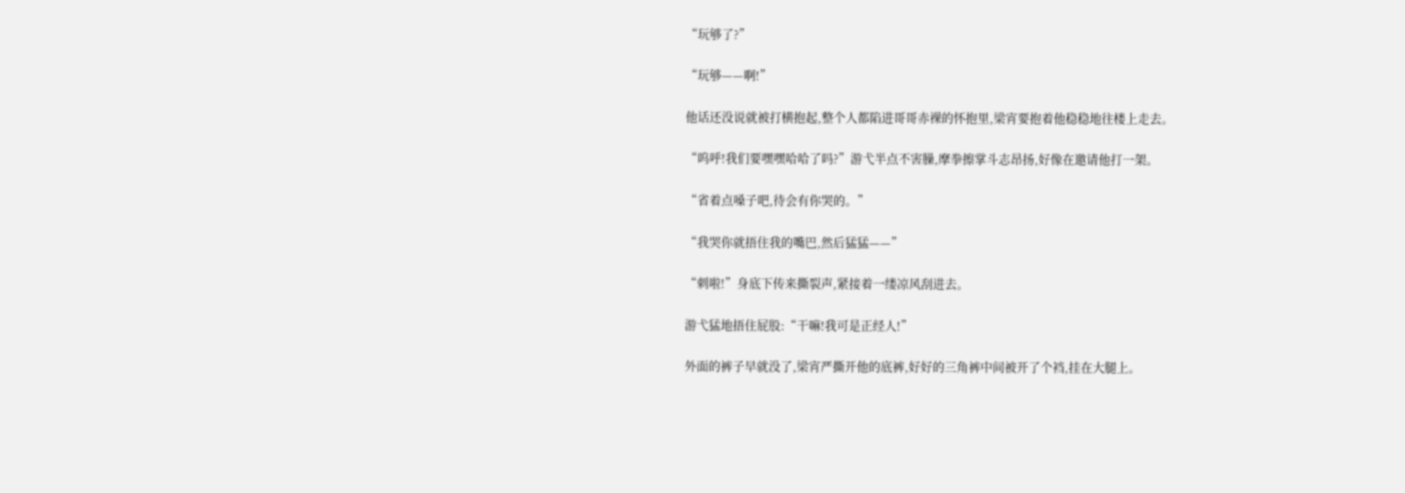“玩够了?”

“玩够——啊!”

他话还没说就被打横抱起,整个人都陷进哥哥赤裸的怀抱里,梁宵要抱着他稳稳地往楼上走去。

“呜呼!我们要嘿嘿哈哈了吗?”游弋半点不害臊,摩拳擦掌斗志昂扬,好像在邀请他打一架。

“省着点嗓子吧,待会有你哭的。”

“我哭你就捂住我的嘴巴,然后猛猛——”

“刺啦!”身底下传来撕裂声,紧接着一缕凉风刮进去。

游弋猛地捂住屁股:“干嘛!我可是正经人!”

外面的裤子早就没了,梁宵严撕开他的底裤,好好的三角裤中间被开了个裆,挂在大腿上。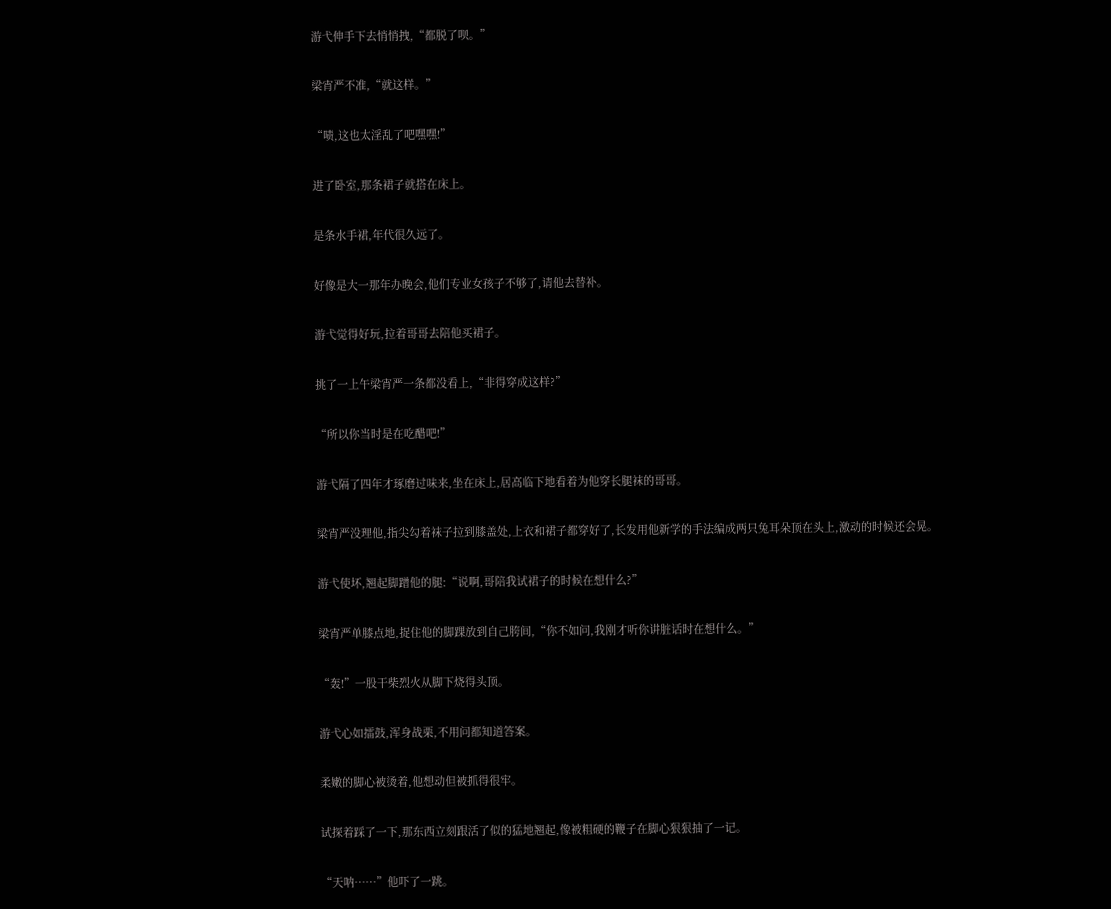游弋伸手下去悄悄拽,“都脱了呗。”

梁宵严不准,“就这样。”

“啧,这也太淫乱了吧嘿嘿!”

进了卧室,那条裙子就搭在床上。

是条水手裙,年代很久远了。

好像是大一那年办晚会,他们专业女孩子不够了,请他去替补。

游弋觉得好玩,拉着哥哥去陪他买裙子。

挑了一上午梁宵严一条都没看上,“非得穿成这样?”

“所以你当时是在吃醋吧!”

游弋隔了四年才琢磨过味来,坐在床上,居高临下地看着为他穿长腿袜的哥哥。

梁宵严没理他,指尖勾着袜子拉到膝盖处,上衣和裙子都穿好了,长发用他新学的手法编成两只兔耳朵顶在头上,激动的时候还会晃。

游弋使坏,翘起脚蹭他的腿:“说啊,哥陪我试裙子的时候在想什么?”

梁宵严单膝点地,捉住他的脚踝放到自己胯间,“你不如问,我刚才听你讲脏话时在想什么。”

“轰!”一股干柴烈火从脚下烧得头顶。

游弋心如擂鼓,浑身战栗,不用问都知道答案。

柔嫩的脚心被烫着,他想动但被抓得很牢。

试探着踩了一下,那东西立刻跟活了似的猛地翘起,像被粗硬的鞭子在脚心狠狠抽了一记。

“天呐……”他吓了一跳。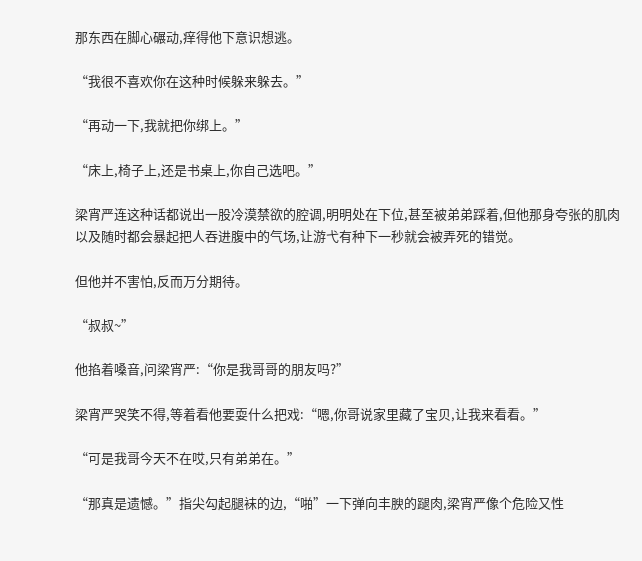那东西在脚心碾动,痒得他下意识想逃。

“我很不喜欢你在这种时候躲来躲去。”

“再动一下,我就把你绑上。”

“床上,椅子上,还是书桌上,你自己选吧。”

梁宵严连这种话都说出一股冷漠禁欲的腔调,明明处在下位,甚至被弟弟踩着,但他那身夸张的肌肉以及随时都会暴起把人吞进腹中的气场,让游弋有种下一秒就会被弄死的错觉。

但他并不害怕,反而万分期待。

“叔叔~”

他掐着嗓音,问梁宵严:“你是我哥哥的朋友吗?”

梁宵严哭笑不得,等着看他要耍什么把戏:“嗯,你哥说家里藏了宝贝,让我来看看。”

“可是我哥今天不在哎,只有弟弟在。”

“那真是遗憾。”指尖勾起腿袜的边,“啪”一下弹向丰腴的蹆肉,梁宵严像个危险又性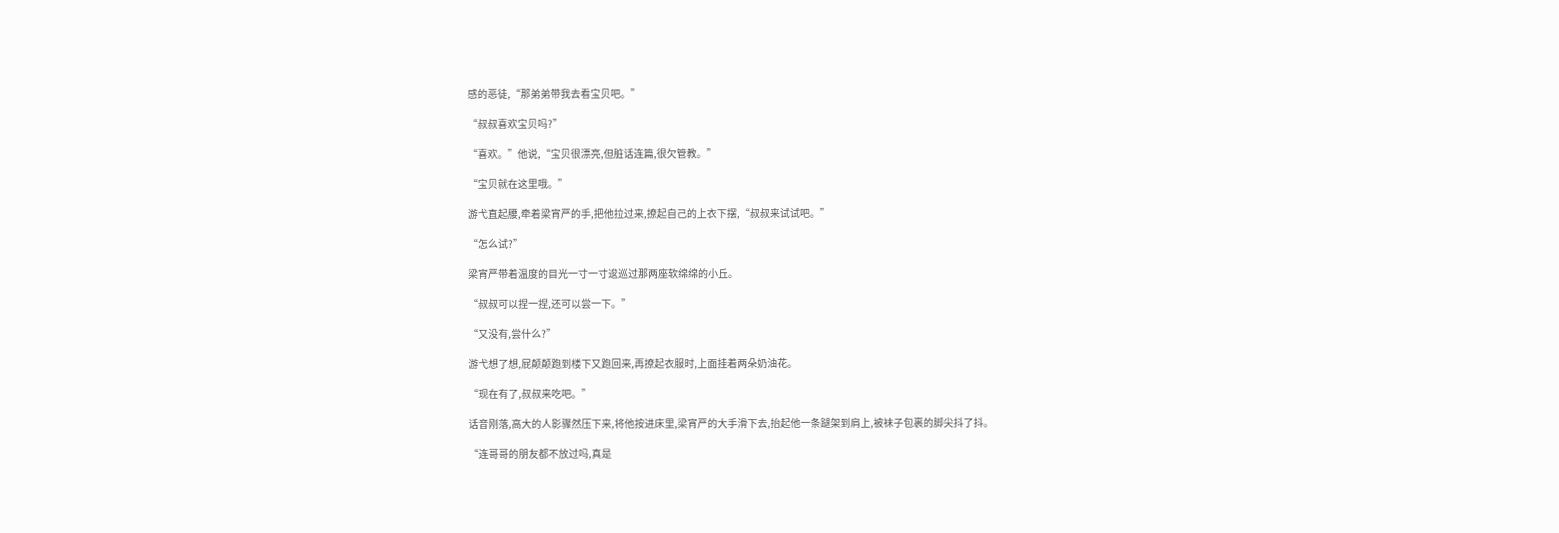感的恶徒,“那弟弟带我去看宝贝吧。”

“叔叔喜欢宝贝吗?”

“喜欢。”他说,“宝贝很漂亮,但脏话连篇,很欠管教。”

“宝贝就在这里哦。”

游弋直起腰,牵着梁宵严的手,把他拉过来,撩起自己的上衣下摆,“叔叔来试试吧。”

“怎么试?”

梁宵严带着温度的目光一寸一寸逡巡过那两座软绵绵的小丘。

“叔叔可以捏一捏,还可以尝一下。”

“又没有,尝什么?”

游弋想了想,屁颠颠跑到楼下又跑回来,再撩起衣服时,上面挂着两朵奶油花。

“现在有了,叔叔来吃吧。”

话音刚落,高大的人影骤然压下来,将他按进床里,梁宵严的大手滑下去,抬起他一条蹆架到肩上,被袜子包裹的脚尖抖了抖。

“连哥哥的朋友都不放过吗,真是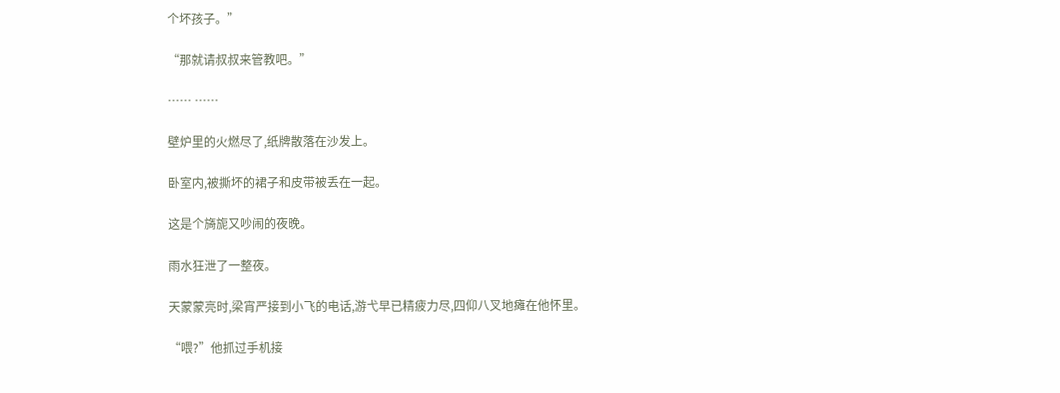个坏孩子。”

“那就请叔叔来管教吧。”

…… ……

壁炉里的火燃尽了,纸牌散落在沙发上。

卧室内,被撕坏的裙子和皮带被丢在一起。

这是个旖旎又吵闹的夜晚。

雨水狂泄了一整夜。

天蒙蒙亮时,梁宵严接到小飞的电话,游弋早已精疲力尽,四仰八叉地瘫在他怀里。

“喂?”他抓过手机接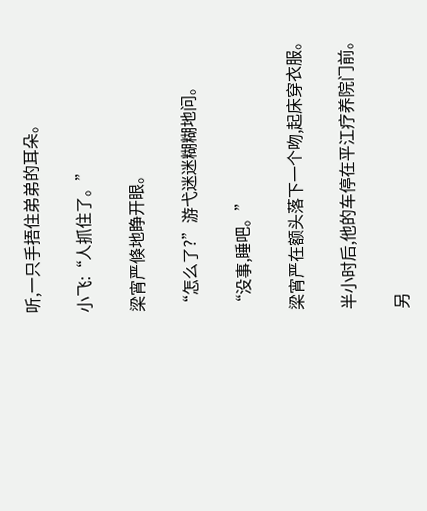听,一只手捂住弟弟的耳朵。

小飞:“人抓住了。”

梁宵严倏地睁开眼。

“怎么了?”游弋迷迷糊糊地问。

“没事,睡吧。”

梁宵严在额头落下一个吻,起床穿衣服。

半小时后,他的车停在平江疗养院门前。

另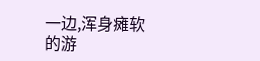一边,浑身瘫软的游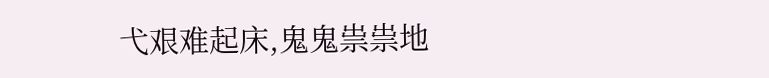弋艰难起床,鬼鬼祟祟地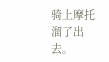骑上摩托溜了出去。